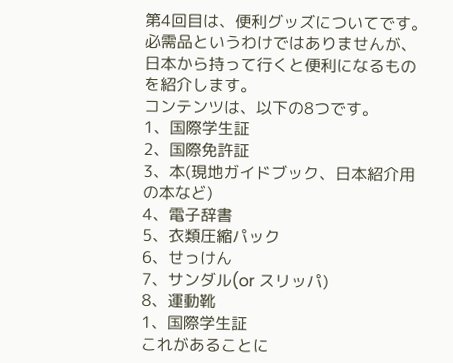第4回目は、便利グッズについてです。
必需品というわけではありませんが、日本から持って行くと便利になるものを紹介します。
コンテンツは、以下の8つです。
1、国際学生証
2、国際免許証
3、本(現地ガイドブック、日本紹介用の本など)
4、電子辞書
5、衣類圧縮パック
6、せっけん
7、サンダル(or スリッパ)
8、運動靴
1、国際学生証
これがあることに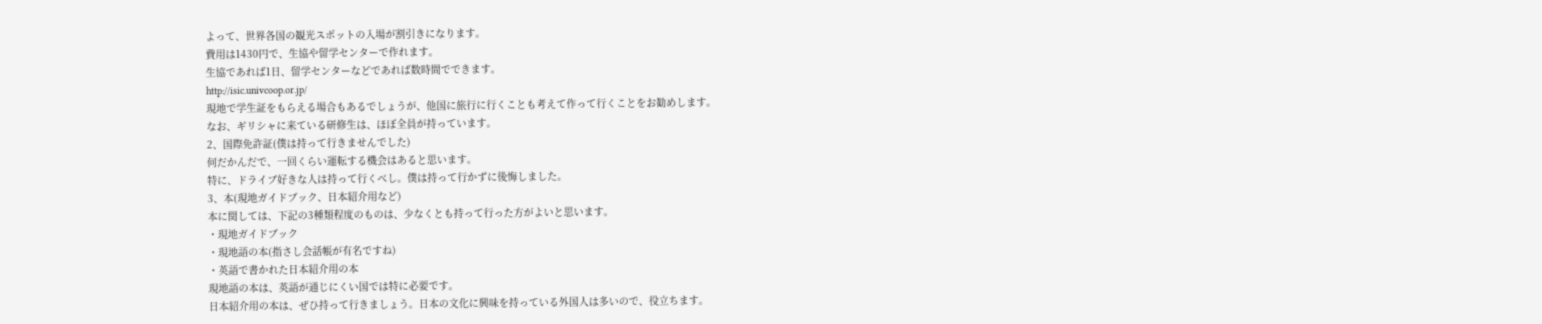よって、世界各国の観光スポットの入場が割引きになります。
費用は1430円で、生協や留学センターで作れます。
生協であれば1日、留学センターなどであれば数時間でできます。
http://isic.univcoop.or.jp/
現地で学生証をもらえる場合もあるでしょうが、他国に旅行に行くことも考えて作って行くことをお勧めします。
なお、ギリシャに来ている研修生は、ほぼ全員が持っています。
2、国際免許証(僕は持って行きませんでした)
何だかんだで、一回くらい運転する機会はあると思います。
特に、ドライブ好きな人は持って行くべし。僕は持って行かずに後悔しました。
3、本(現地ガイドブック、日本紹介用など)
本に関しては、下記の3種類程度のものは、少なくとも持って行った方がよいと思います。
・現地ガイドブック
・現地語の本(指さし会話帳が有名ですね)
・英語で書かれた日本紹介用の本
現地語の本は、英語が通じにくい国では特に必要です。
日本紹介用の本は、ぜひ持って行きましょう。日本の文化に興味を持っている外国人は多いので、役立ちます。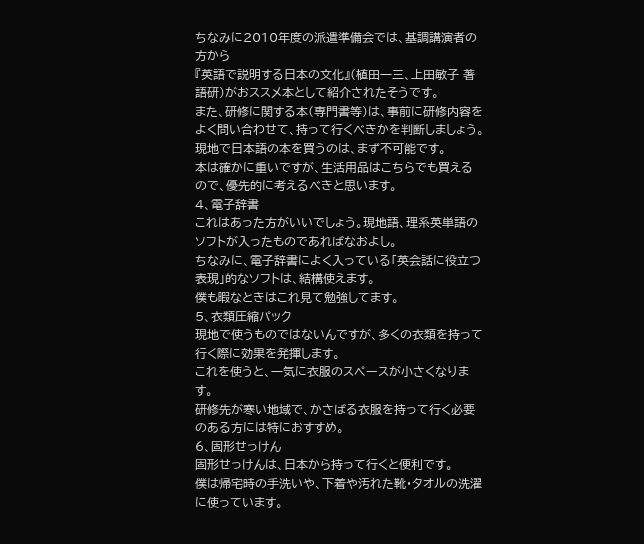ちなみに2010年度の派遣準備会では、基調講演者の方から
『英語で説明する日本の文化』(植田一三、上田敏子 著 語研)がおススメ本として紹介されたそうです。
また、研修に関する本(専門書等)は、事前に研修内容をよく問い合わせて、持って行くべきかを判断しましょう。
現地で日本語の本を買うのは、まず不可能です。
本は確かに重いですが、生活用品はこちらでも買えるので、優先的に考えるべきと思います。
4、電子辞書
これはあった方がいいでしょう。現地語、理系英単語のソフトが入ったものであればなおよし。
ちなみに、電子辞書によく入っている「英会話に役立つ表現」的なソフトは、結構使えます。
僕も暇なときはこれ見て勉強してます。
5、衣類圧縮パック
現地で使うものではないんですが、多くの衣類を持って行く際に効果を発揮します。
これを使うと、一気に衣服のスペースが小さくなります。
研修先が寒い地域で、かさばる衣服を持って行く必要のある方には特におすすめ。
6、固形せっけん
固形せっけんは、日本から持って行くと便利です。
僕は帰宅時の手洗いや、下着や汚れた靴・タオルの洗濯に使っています。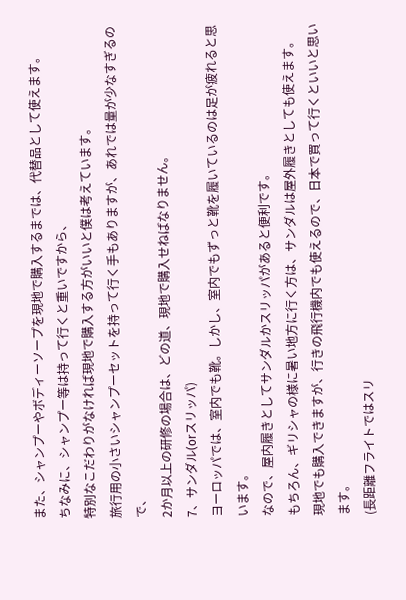また、シャンプーやボディーソープを現地で購入するまでは、代替品として使えます。
ちなみに、シャンプー等は持って行くと重いですから、
特別なこだわりがなければ現地で購入する方がいいと僕は考えています。
旅行用の小さいシャンプーセットを持って行く手もありますが、あれでは量が少なすぎるので、
2か月以上の研修の場合は、どの道、現地で購入せねばなりません。
7、サンダル(orスリッパ)
ヨーロッパでは、室内でも靴。しかし、室内でもずっと靴を履いているのは足が疲れると思います。
なので、屋内履きとしてサンダルかスリッパがあると便利です。
もちろん、ギリシャの様に暑い地方に行く方は、サンダルは屋外履きとしても使えます。
現地でも購入できますが、行きの飛行機内でも使えるので、日本で買って行くといいと思います。
(長距離フライトではスリ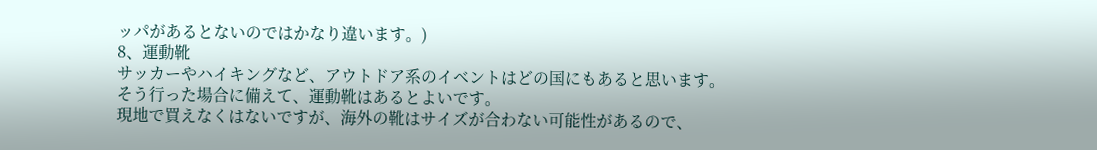ッパがあるとないのではかなり違います。)
8、運動靴
サッカーやハイキングなど、アウトドア系のイベントはどの国にもあると思います。
そう行った場合に備えて、運動靴はあるとよいです。
現地で買えなくはないですが、海外の靴はサイズが合わない可能性があるので、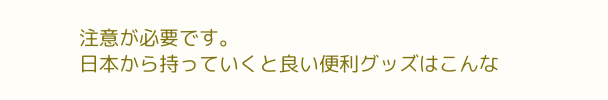注意が必要です。
日本から持っていくと良い便利グッズはこんな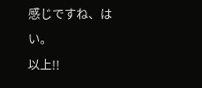感じですね、はい。
以上!!